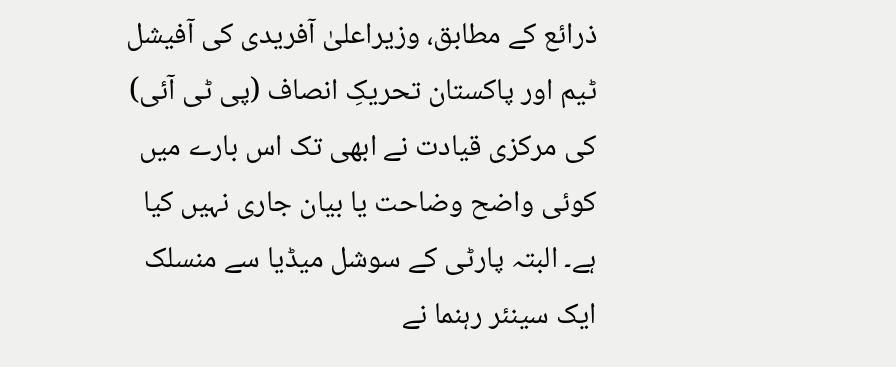ذرائع کے مطابق، وزیراعلیٰ آفریدی کی آفیشل ٹیم اور پاکستان تحریکِ انصاف (پی ٹی آئی) کی مرکزی قیادت نے ابھی تک اس بارے میں کوئی واضح وضاحت یا بیان جاری نہیں کیا ہے۔ البتہ پارٹی کے سوشل میڈیا سے منسلک ایک سینئر رہنما نے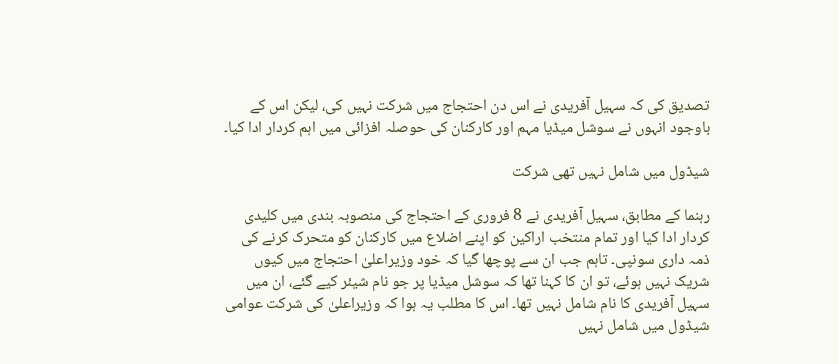تصدیق کی کہ سہیل آفریدی نے اس دن احتجاج میں شرکت نہیں کی، لیکن اس کے باوجود انہوں نے سوشل میڈیا مہم اور کارکنان کی حوصلہ افزائی میں اہم کردار ادا کیا۔

شیڈول میں شامل نہیں تھی شرکت

رہنما کے مطابق، سہیل آفریدی نے 8 فروری کے احتجاج کی منصوبہ بندی میں کلیدی کردار ادا کیا اور تمام منتخب اراکین کو اپنے اضلاع میں کارکنان کو متحرک کرنے کی ذمہ داری سونپی۔ تاہم جب ان سے پوچھا گیا کہ خود وزیراعلیٰ احتجاج میں کیوں شریک نہیں ہوئے، تو ان کا کہنا تھا کہ سوشل میڈیا پر جو نام شیئر کیے گئے، ان میں سہیل آفریدی کا نام شامل نہیں تھا۔ اس کا مطلب یہ ہوا کہ وزیراعلیٰ کی شرکت عوامی شیڈول میں شامل نہیں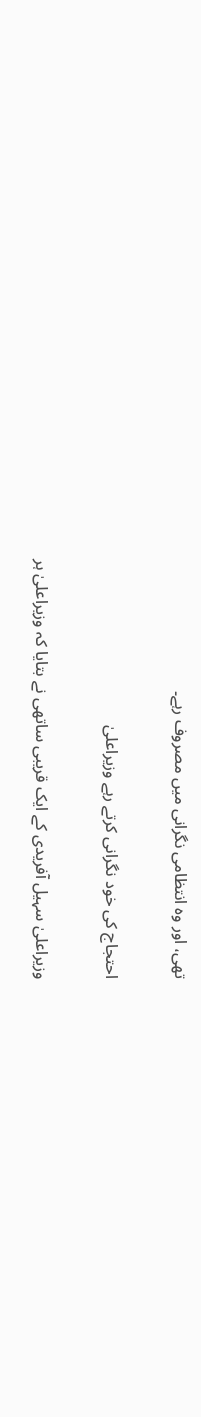تھی، اور وہ انتظامی نگرانی میں مصروف رہے۔

احتجاج کی خود نگرانی کرتے رہے وزیراعلیٰ

وزیراعلیٰ سہیل آفریدی کے ایک قریبی ساتھی نے بتایا کہ وزیراعلیٰ ہر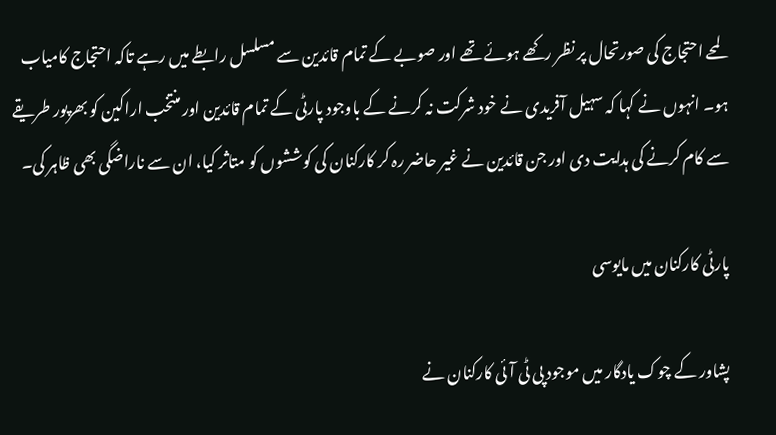لمحے احتجاج کی صورتحال پر نظر رکھے ہوئے تھے اور صوبے کے تمام قائدین سے مسلسل رابطے میں رہے تاکہ احتجاج کامیاب ہو۔ انہوں نے کہا کہ سہیل آفریدی نے خود شرکت نہ کرنے کے باوجود پارٹی کے تمام قائدین اور منتخب اراکین کو بھرپور طریقے سے کام کرنے کی ہدایت دی اور جن قائدین نے غیر حاضر رہ کر کارکنان کی کوششوں کو متاثر کیا، ان سے ناراضگی بھی ظاہر کی۔

پارٹی کارکنان میں مایوسی

پشاور کے چوک یادگار میں موجود پی ٹی آئی کارکنان نے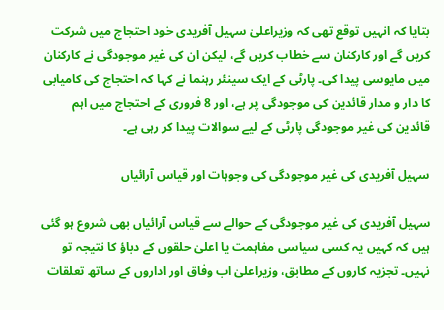بتایا کہ انہیں توقع تھی کہ وزیراعلیٰ سہیل آفریدی خود احتجاج میں شرکت کریں گے اور کارکنان سے خطاب کریں گے، لیکن ان کی غیر موجودگی نے کارکنان میں مایوسی پیدا کی۔ پارٹی کے ایک سینئر رہنما نے کہا کہ احتجاج کی کامیابی کا دار و مدار قائدین کی موجودگی پر ہے، اور 8 فروری کے احتجاج میں اہم قائدین کی غیر موجودگی پارٹی کے لیے سوالات پیدا کر رہی ہے۔

سہیل آفریدی کی غیر موجودگی کی وجوہات اور قیاس آرائیاں

سہیل آفریدی کی غیر موجودگی کے حوالے سے قیاس آرائیاں بھی شروع ہو گئی ہیں کہ کہیں یہ کسی سیاسی مفاہمت یا اعلیٰ حلقوں کے دباؤ کا نتیجہ تو نہیں۔ تجزیہ کاروں کے مطابق، وزیراعلیٰ اب وفاق اور اداروں کے ساتھ تعلقات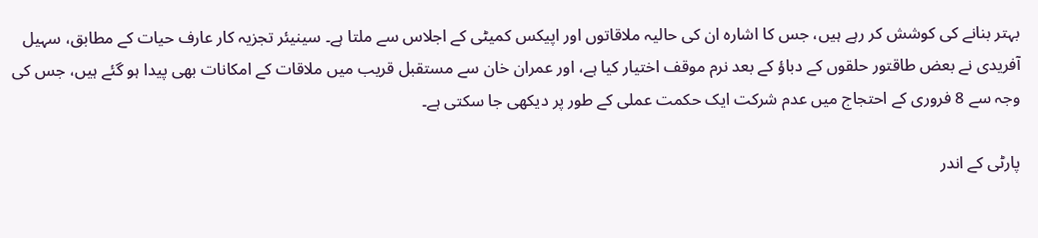بہتر بنانے کی کوشش کر رہے ہیں، جس کا اشارہ ان کی حالیہ ملاقاتوں اور اپیکس کمیٹی کے اجلاس سے ملتا ہے۔ سینیئر تجزیہ کار عارف حیات کے مطابق، سہیل آفریدی نے بعض طاقتور حلقوں کے دباؤ کے بعد نرم موقف اختیار کیا ہے، اور عمران خان سے مستقبل قریب میں ملاقات کے امکانات بھی پیدا ہو گئے ہیں، جس کی وجہ سے 8 فروری کے احتجاج میں عدم شرکت ایک حکمت عملی کے طور پر دیکھی جا سکتی ہے۔

پارٹی کے اندر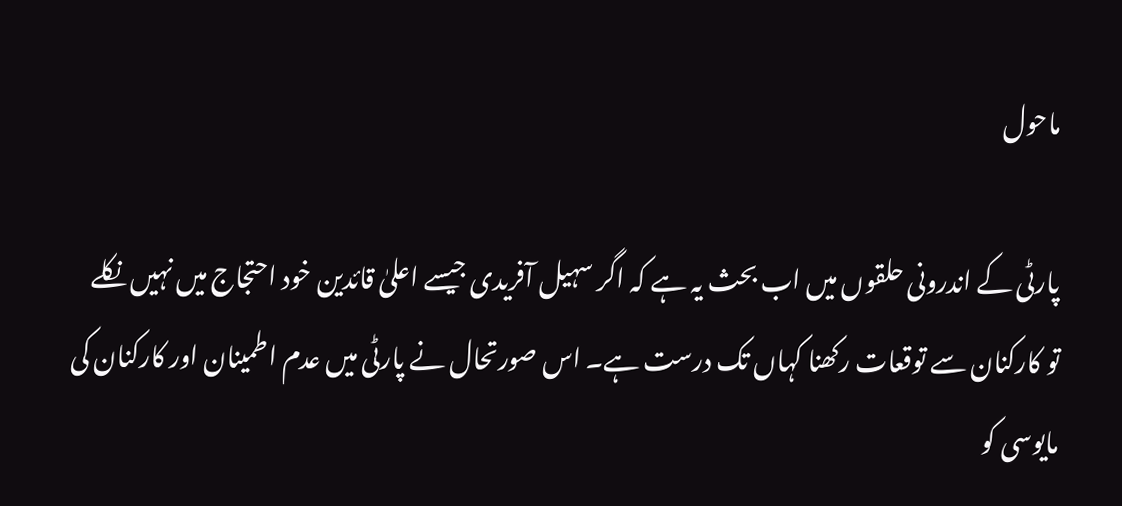ماحول

پارٹی کے اندرونی حلقوں میں اب بحث یہ ہے کہ اگر سہیل آفریدی جیسے اعلیٰ قائدین خود احتجاج میں نہیں نکلے تو کارکنان سے توقعات رکھنا کہاں تک درست ہے۔ اس صورتحال نے پارٹی میں عدم اطمینان اور کارکنان کی مایوسی کو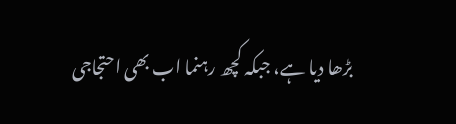بڑھا دیا ہے، جبکہ کچھ رہنما اب بھی احتجاجی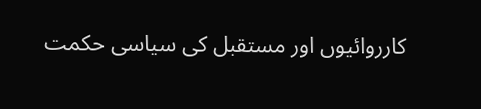کارروائیوں اور مستقبل کی سیاسی حکمت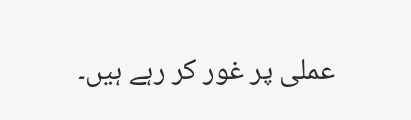عملی پر غور کر رہے ہیں۔